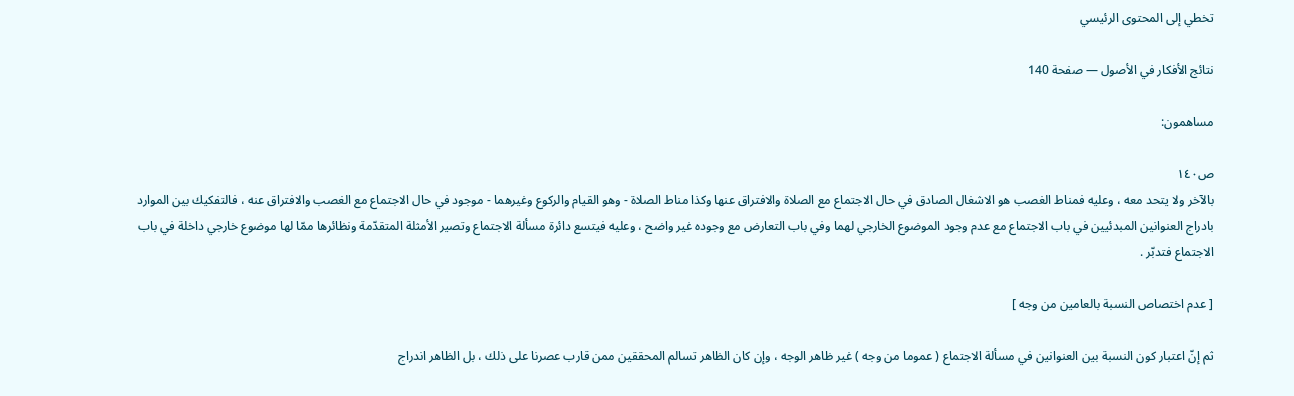تخطي إلى المحتوى الرئيسي

نتائج الأفكار في الأصول — صفحة 140

مساهمون:

ص١٤٠
بالآخر ولا يتحد معه ، وعليه فمناط الغصب هو الاشغال الصادق في حال الاجتماع مع الصلاة والافتراق عنها وكذا مناط الصلاة - وهو القيام والركوع وغيرهما - موجود في حال الاجتماع مع الغصب والافتراق عنه ، فالتفكيك بين الموارد بادراج العنوانين المبدئيين في باب الاجتماع مع عدم وجود الموضوع الخارجي لهما وفي باب التعارض مع وجوده غير واضح ، وعليه فيتسع دائرة مسألة الاجتماع وتصير الأمثلة المتقدّمة ونظائرها ممّا لها موضوع خارجي داخلة في باب الاجتماع فتدبّر .

[ عدم اختصاص النسبة بالعامين من وجه ]

ثم إنّ اعتبار كون النسبة بين العنوانين في مسألة الاجتماع ( عموما من وجه ) غير ظاهر الوجه ، وإن كان الظاهر تسالم المحققين ممن قارب عصرنا على ذلك ، بل الظاهر اندراج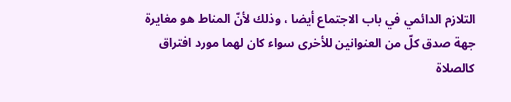التلازم الدائمي في باب الاجتماع أيضا ، وذلك لأنّ المناط هو مغايرة جهة صدق كلّ من العنوانين للأخرى سواء كان لهما مورد افتراق كالصلاة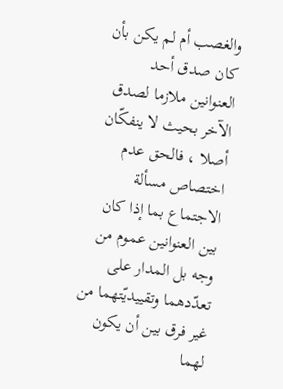والغصب أم لم يكن بأن كان صدق أحد العنوانين ملازما لصدق الآخر بحيث لا ينفكّان أصلا ، فالحق عدم اختصاص مسألة الاجتماع بما إذا كان بين العنوانين عموم من وجه بل المدار على تعدّدهما وتقييديّتهما من غير فرق بين أن يكون لهما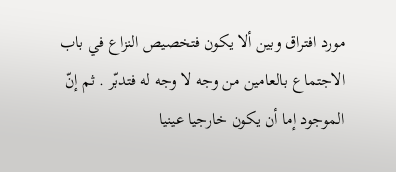مورد افتراق وبين ألا يكون فتخصيص النزاع في باب الاجتماع بالعامين من وجه لا وجه له فتدبّر . ثم إنّ الموجود إما أن يكون خارجيا عينيا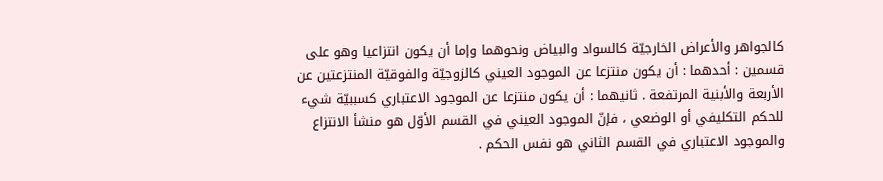كالجواهر والأعراض الخارجيّة كالسواد والبياض ونحوهما وإما أن يكون انتزاعيا وهو على قسمين : أحدهما : أن يكون منتزعا عن الموجود العيني كالزوجيّة والفوقيّة المنتزعتين عن الأربعة والأبنية المرتفعة . ثانيهما : أن يكون منتزعا عن الموجود الاعتباري كسببيّة شيء للحكم التكليفي أو الوضعي ، فإنّ الموجود العيني في القسم الأوّل هو منشأ الانتزاع والموجود الاعتباري في القسم الثاني هو نفس الحكم .